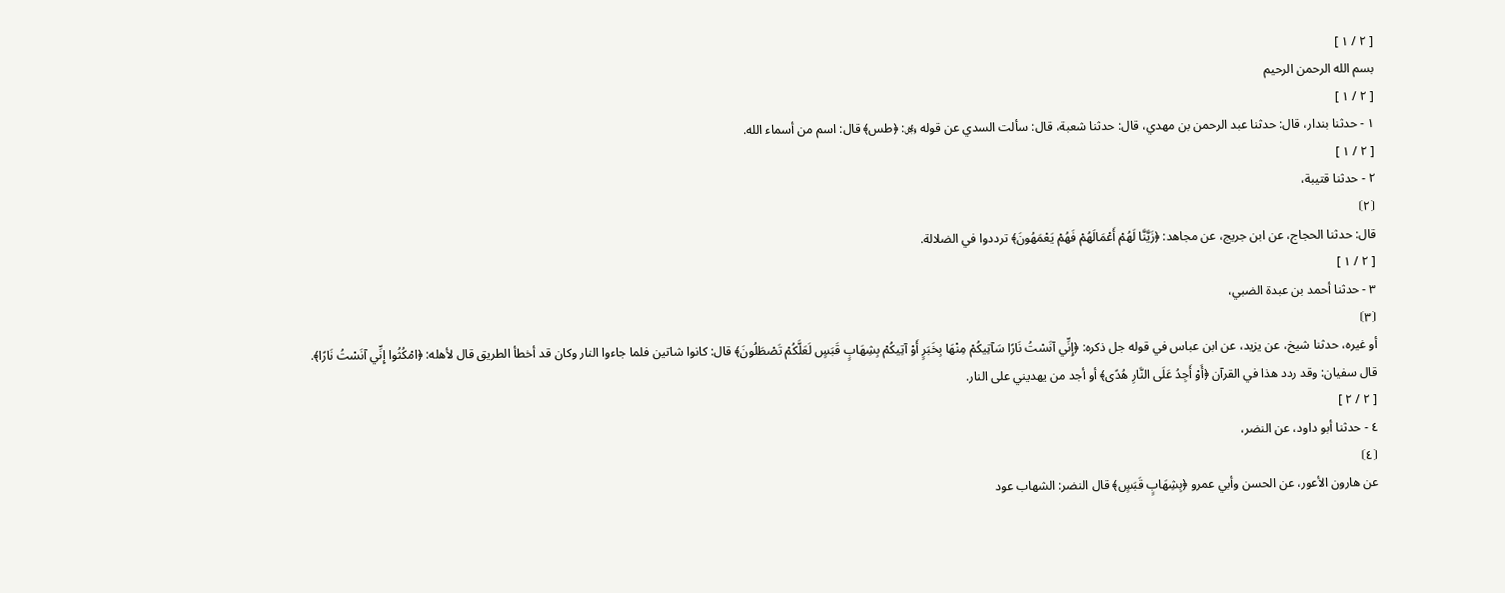[ ٢ / ١ ]
بسم الله الرحمن الرحيم
[ ٢ / ١ ]
١ - حدثنا بندار، قال: حدثنا عبد الرحمن بن مهدي، قال: حدثنا شعبة، قال: سألت السدي عن قوله ﷿: ﴿طس﴾ قال: اسم من أسماء الله.
[ ٢ / ١ ]
٢ - حدثنا قتيبة،
⦗٢⦘
قال: حدثنا الحجاج، عن ابن جريج، عن مجاهد: ﴿زَيَّنَّا لَهُمْ أَعْمَالَهُمْ فَهُمْ يَعْمَهُونَ﴾ ترددوا في الضلالة.
[ ٢ / ١ ]
٣ - حدثنا أحمد بن عبدة الضبي،
⦗٣⦘
أو غيره، حدثنا شيخ، عن يزيد، عن ابن عباس في قوله جل ذكره: ﴿إِنِّي آنَسْتُ نَارًا سَآتِيكُمْ مِنْهَا بِخَبَرٍ أَوْ آتِيكُمْ بِشِهَابٍ قَبَسٍ لَعَلَّكُمْ تَصْطَلُونَ﴾ قال: كانوا شاتين فلما جاءوا النار وكان قد أخطأ الطريق قال لأهله: ﴿امْكُثُوا إِنِّي آنَسْتُ نَارًا﴾.
قال سفيان: وقد ردد هذا في القرآن ﴿أَوْ أَجِدُ عَلَى النَّارِ هُدًى﴾ أو أجد من يهديني على النار.
[ ٢ / ٢ ]
٤ - حدثنا أبو داود، عن النضر،
⦗٤⦘
عن هارون الأعور، عن الحسن وأبي عمرو ﴿بِشِهَابٍ قَبَسٍ﴾ قال النضر: الشهاب عود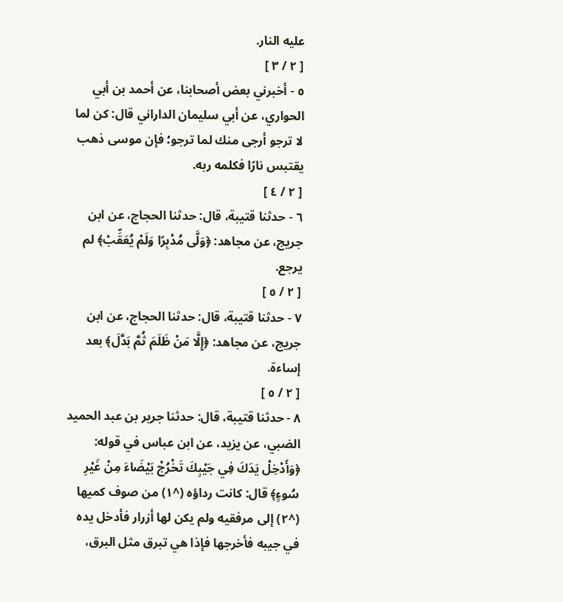عليه النار.
[ ٢ / ٣ ]
٥ - أخبرني بعض أصحابنا، عن أحمد بن أبي الحواري، عن أبي سليمان الداراني قال: كن لما لا ترجو أرجى منك لما ترجو؛ فإن موسى ذهب يقتبس نارًا فكلمه ربه.
[ ٢ / ٤ ]
٦ - حدثنا قتيبة، قال: حدثنا الحجاج، عن ابن جريج، عن مجاهد: ﴿وَلَّى مُدْبِرًا وَلَمْ يُعَقِّبْ﴾ لم يرجع.
[ ٢ / ٥ ]
٧ - حدثنا قتيبة، قال: حدثنا الحجاج، عن ابن جريج، عن مجاهد: ﴿إِلَّا مَنْ ظَلَمَ ثُمَّ بَدَّلَ﴾ بعد إساءة.
[ ٢ / ٥ ]
٨ - حدثنا قتيبة، قال: حدثنا جرير بن عبد الحميد الضبي، عن يزيد، عن ابن عباس في قوله: ﴿وَأَدْخِلْ يَدَكَ فِي جَيْبِكَ تَخْرُجْ بَيْضَاءَ مِنْ غَيْرِ سُوءٍ﴾ قال: كانت رداؤه (^١) من صوف كميها (^٢) إلى مرفقيه ولم يكن لها أزرار فأدخل يده في جيبه فأخرجها فإذا هي تبرق مثل البرق،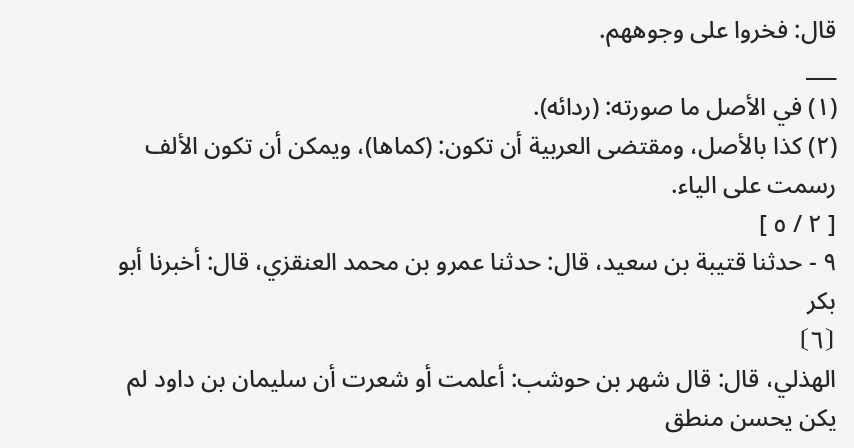قال: فخروا على وجوههم.
___
(١) في الأصل ما صورته: (ردائه).
(٢) كذا بالأصل، ومقتضى العربية أن تكون: (كماها)، ويمكن أن تكون الألف رسمت على الياء.
[ ٢ / ٥ ]
٩ - حدثنا قتيبة بن سعيد، قال: حدثنا عمرو بن محمد العنقزي، قال: أخبرنا أبو بكر
⦗٦⦘
الهذلي، قال: قال شهر بن حوشب: أعلمت أو شعرت أن سليمان بن داود لم يكن يحسن منطق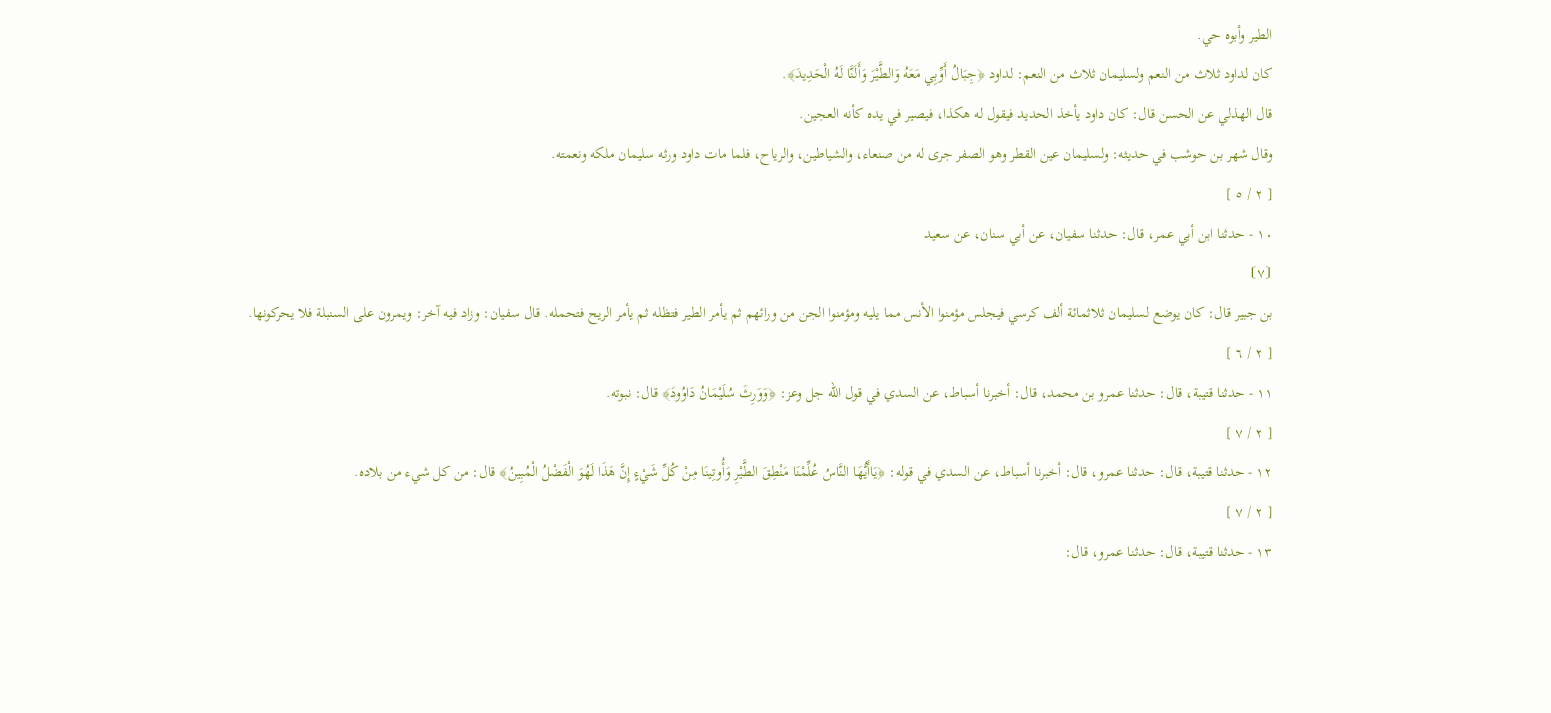الطير وأبوه حي.
كان لداود ثلاث من النعم ولسليمان ثلاث من النعم: لداود ﴿جِبَالُ أَوِّبِي مَعَهُ وَالطَّيْرَ وَأَلَنَّا لَهُ الْحَدِيدَ﴾.
قال الهذلي عن الحسن قال: كان داود يأخذ الحديد فيقول له هكذا، فيصير في يده كأنه العجين.
وقال شهر بن حوشب في حديثه: ولسليمان عين القطر وهو الصفر جرى له من صنعاء، والشياطين، والرياح، فلما مات داود ورثه سليمان ملكه ونعمته.
[ ٢ / ٥ ]
١٠ - حدثنا ابن أبي عمر، قال: حدثنا سفيان، عن أبي سنان، عن سعيد
⦗٧⦘
بن جبير قال: كان يوضع لسليمان ثلاثمائة ألف كرسي فيجلس مؤمنوا الأنس مما يليه ومؤمنوا الجن من ورائهم ثم يأمر الطير فتظله ثم يأمر الريح فتحمله. قال سفيان: وزاد فيه آخر: ويمرون على السنبلة فلا يحركونها.
[ ٢ / ٦ ]
١١ - حدثنا قتيبة، قال: حدثنا عمرو بن محمد، قال: أخبرنا أسباط، عن السدي في قول الله جل وعز: ﴿وَوَرِثَ سُلَيْمَانُ دَاوُودَ﴾ قال: نبوته.
[ ٢ / ٧ ]
١٢ - حدثنا قتيبة، قال: حدثنا عمرو، قال: أخبرنا أسباط، عن السدي في قوله: ﴿يَاأَيُّهَا النَّاسُ عُلِّمْنَا مَنْطِقَ الطَّيْرِ وَأُوتِينَا مِنْ كُلِّ شَيْءٍ إِنَّ هَذَا لَهُوَ الْفَضْلُ الْمُبِينُ﴾ قال: من كل شيء من بلاده.
[ ٢ / ٧ ]
١٣ - حدثنا قتيبة، قال: حدثنا عمرو، قال: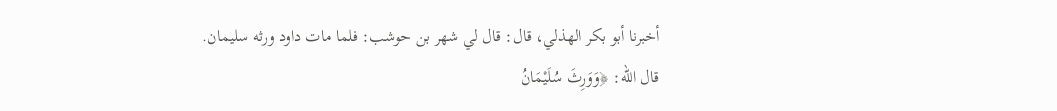أخبرنا أبو بكر الهذلي، قال: قال لي شهر بن حوشب: فلما مات داود ورثه سليمان.
قال الله: ﴿وَوَرِثَ سُلَيْمَانُ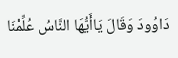دَاوُودَ وَقَالَ يَاأَيُّهَا النَّاسُ عُلِّمْنَا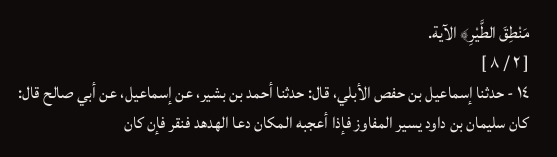مَنْطِقَ الطَّيْرِ﴾ الآية.
[ ٢ / ٨ ]
١٤ - حدثنا إسماعيل بن حفص الأبلي، قال: حدثنا أحمد بن بشير، عن إسماعيل، عن أبي صالح قال: كان سليمان بن داود يسير المفاوز فإذا أعجبه المكان دعا الهدهد فنقر فإن كان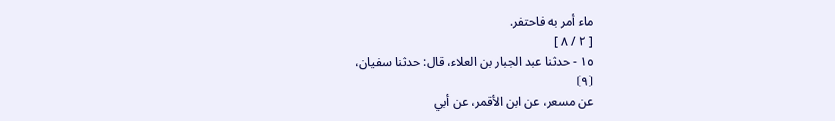ماء أمر به فاحتفر.
[ ٢ / ٨ ]
١٥ - حدثنا عبد الجبار بن العلاء، قال: حدثنا سفيان،
⦗٩⦘
عن مسعر، عن ابن الأقمر، عن أبي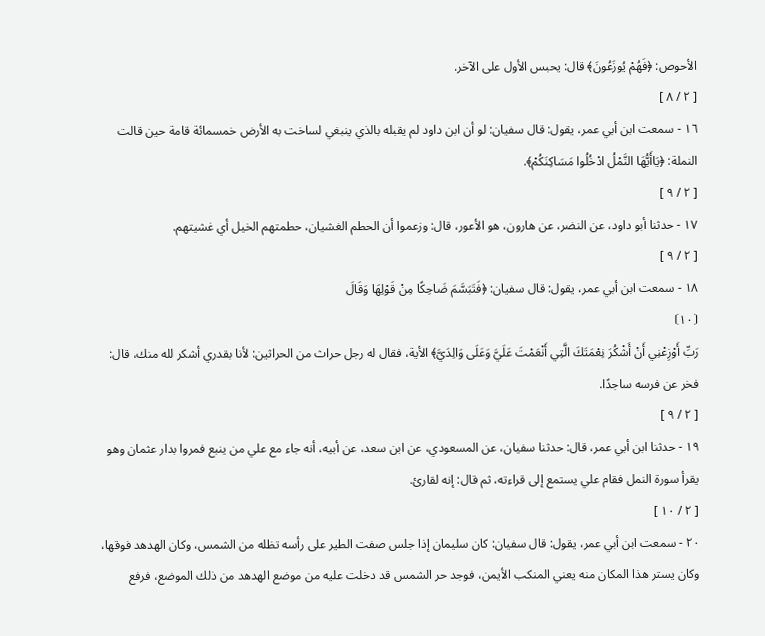الأحوص: ﴿فَهُمْ يُوزَعُونَ﴾ قال: يحبس الأول على الآخر.
[ ٢ / ٨ ]
١٦ - سمعت ابن أبي عمر، يقول: قال سفيان: لو أن ابن داود لم يقبله بالذي ينبغي لساخت به الأرض خمسمائة قامة حين قالت النملة: ﴿يَاأَيُّهَا النَّمْلُ ادْخُلُوا مَسَاكِنَكُمْ﴾.
[ ٢ / ٩ ]
١٧ - حدثنا أبو داود، عن النضر، عن هارون، هو الأعور، قال: وزعموا أن الحطم الغشيان، حطمتهم الخيل أي غشيتهم.
[ ٢ / ٩ ]
١٨ - سمعت ابن أبي عمر، يقول: قال سفيان: ﴿فَتَبَسَّمَ ضَاحِكًا مِنْ قَوْلِهَا وَقَالَ
⦗١٠⦘
رَبِّ أَوْزِعْنِي أَنْ أَشْكُرَ نِعْمَتَكَ الَّتِي أَنْعَمْتَ عَلَيَّ وَعَلَى وَالِدَيَّ﴾ الأية، فقال له رجل حراث من الحراثين: لأنا بقدري أشكر لله منك، قال: فخر عن فرسه ساجدًا.
[ ٢ / ٩ ]
١٩ - حدثنا ابن أبي عمر، قال: حدثنا سفيان، عن المسعودي، عن ابن سعد، عن أبيه، أنه جاء مع علي من ينبع فمروا بدار عثمان وهو يقرأ سورة النمل فقام علي يستمع إلى قراءته، ثم قال: إنه لقارئ.
[ ٢ / ١٠ ]
٢٠ - سمعت ابن أبي عمر، يقول: قال سفيان: كان سليمان إذا جلس صفت الطير على رأسه تظله من الشمس، وكان الهدهد فوقها، وكان يستر هذا المكان منه يعني المنكب الأيمن، فوجد حر الشمس قد دخلت عليه من موضع الهدهد من ذلك الموضع، فرفع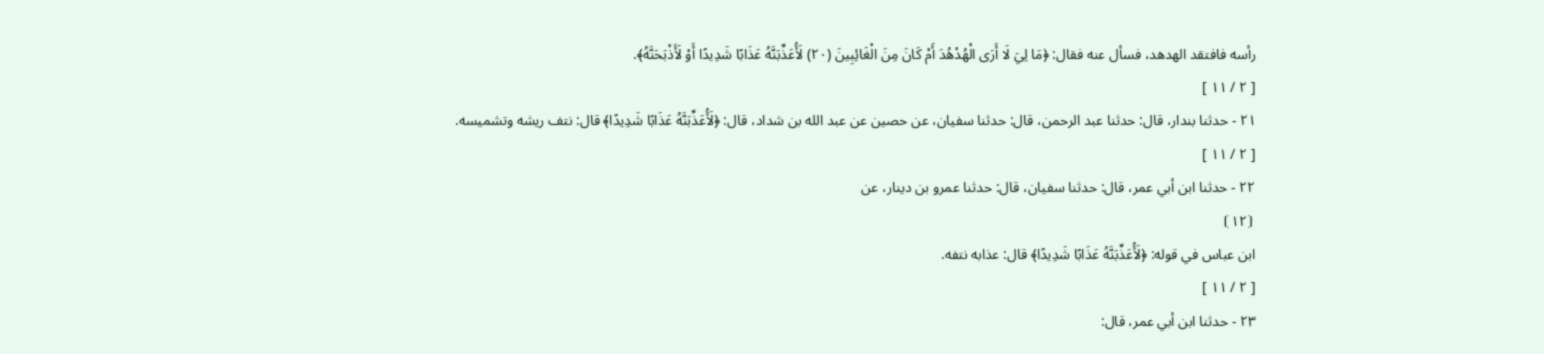رأسه فافتقد الهدهد، فسأل عنه فقال: ﴿مَا لِيَ لَا أَرَى الْهُدْهُدَ أَمْ كَانَ مِنَ الْغَائِبِينَ (٢٠) لَأُعَذِّبَنَّهُ عَذَابًا شَدِيدًا أَوْ لَأَذْبَحَنَّهُ﴾.
[ ٢ / ١١ ]
٢١ - حدثنا بندار، قال: حدثنا عبد الرحمن، قال: حدثنا سفيان، عن حصين عن عبد الله بن شداد، قال: ﴿لَأُعَذِّبَنَّهُ عَذَابًا شَدِيدًا﴾ قال: نتف ريشه وتشميسه.
[ ٢ / ١١ ]
٢٢ - حدثنا ابن أبي عمر، قال: حدثنا سفيان، قال: حدثنا عمرو بن دينار، عن
⦗١٢⦘
ابن عباس في قوله: ﴿لَأُعَذِّبَنَّهُ عَذَابًا شَدِيدًا﴾ قال: عذابه نتفه.
[ ٢ / ١١ ]
٢٣ - حدثنا ابن أبي عمر، قال: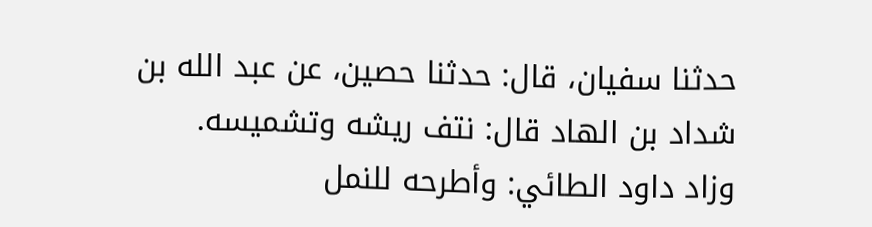حدثنا سفيان، قال: حدثنا حصين، عن عبد الله بن شداد بن الهاد قال: نتف ريشه وتشميسه.
وزاد داود الطائي: وأطرحه للنمل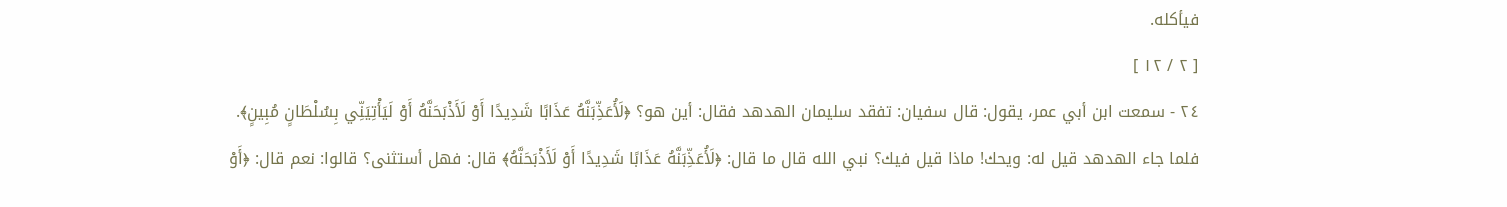فيأكله.
[ ٢ / ١٢ ]
٢٤ - سمعت ابن أبي عمر، يقول: قال سفيان: تفقد سليمان الهدهد فقال: أين هو؟ ﴿لَأُعَذِّبَنَّهُ عَذَابًا شَدِيدًا أَوْ لَأَذْبَحَنَّهُ أَوْ لَيَأْتِيَنِّي بِسُلْطَانٍ مُبِينٍ﴾.
فلما جاء الهدهد قيل له: ويحك! ماذا قيل فيك؟ نبي الله قال ما قال: ﴿لَأُعَذِّبَنَّهُ عَذَابًا شَدِيدًا أَوْ لَأَذْبَحَنَّهُ﴾ قال: فهل أستثنى؟ قالوا: نعم قال: ﴿أَوْ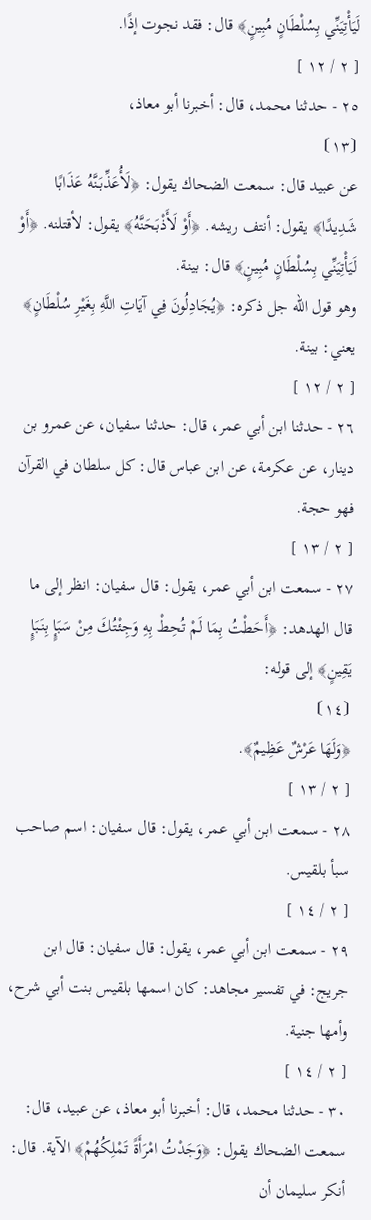لَيَأْتِيَنِّي بِسُلْطَانٍ مُبِينٍ﴾ قال: فقد نجوت إذًا.
[ ٢ / ١٢ ]
٢٥ - حدثنا محمد، قال: أخبرنا أبو معاذ،
⦗١٣⦘
عن عبيد قال: سمعت الضحاك يقول: ﴿لَأُعَذِّبَنَّهُ عَذَابًا شَدِيدًا﴾ يقول: أنتف ريشه. ﴿أَوْ لَأَذْبَحَنَّهُ﴾ يقول: لأقتلنه. ﴿أَوْ لَيَأْتِيَنِّي بِسُلْطَانٍ مُبِينٍ﴾ قال: بينة.
وهو قول الله جل ذكره: ﴿يُجَادِلُونَ فِي آيَاتِ اللَّهِ بِغَيْرِ سُلْطَانٍ﴾ يعني: بينة.
[ ٢ / ١٢ ]
٢٦ - حدثنا ابن أبي عمر، قال: حدثنا سفيان، عن عمرو بن دينار، عن عكرمة، عن ابن عباس قال: كل سلطان في القرآن فهو حجة.
[ ٢ / ١٣ ]
٢٧ - سمعت ابن أبي عمر، يقول: قال سفيان: انظر إلى ما قال الهدهد: ﴿أَحَطْتُ بِمَا لَمْ تُحِطْ بِهِ وَجِئْتُكَ مِنْ سَبَإٍ بِنَبَإٍ يَقِينٍ﴾ إلى قوله:
⦗١٤⦘
﴿وَلَهَا عَرْشٌ عَظِيمٌ﴾.
[ ٢ / ١٣ ]
٢٨ - سمعت ابن أبي عمر، يقول: قال سفيان: اسم صاحب سبأ بلقيس.
[ ٢ / ١٤ ]
٢٩ - سمعت ابن أبي عمر، يقول: قال سفيان: قال ابن جريج: في تفسير مجاهد: كان اسمها بلقيس بنت أبي شرح، وأمها جنية.
[ ٢ / ١٤ ]
٣٠ - حدثنا محمد، قال: أخبرنا أبو معاذ، عن عبيد، قال: سمعت الضحاك يقول: ﴿وَجَدْتُ امْرَأَةً تَمْلِكُهُمْ﴾ الآية. قال: أنكر سليمان أن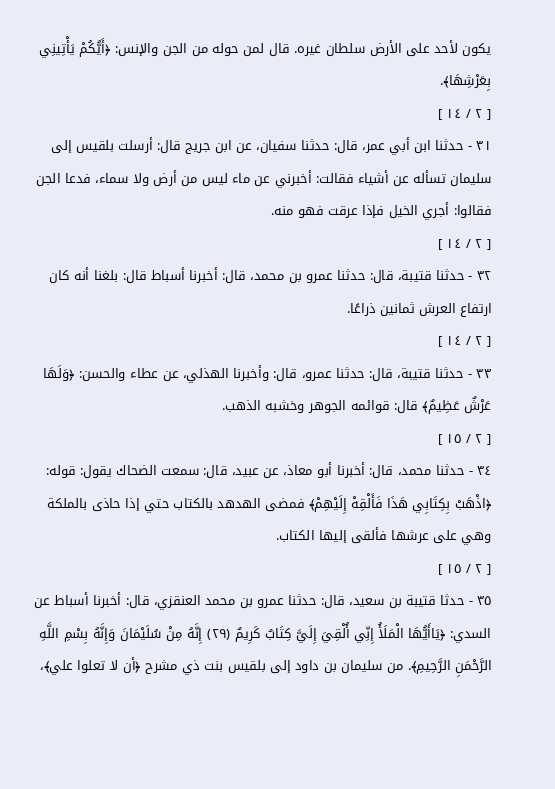يكون لأحد على الأرض سلطان غيره. قال لمن حوله من الجن والإنس: ﴿أَيُّكُمْ يَأْتِينِي بِعَرْشِهَا﴾.
[ ٢ / ١٤ ]
٣١ - حدثنا ابن أبي عمر، قال: حدثنا سفيان، عن ابن جريج قال: أرسلت بلقيس إلى سليمان تسأله عن أشياء فقالت: أخبرني عن ماء ليس من أرض ولا سماء، فدعا الجن فقالوا: أجري الخيل فإذا عرقت فهو منه.
[ ٢ / ١٤ ]
٣٢ - حدثنا قتيبة، قال: حدثنا عمرو بن محمد، قال: أخبرنا أسباط قال: بلغنا أنه كان ارتفاع العرش ثمانين ذراعًا.
[ ٢ / ١٤ ]
٣٣ - حدثنا قتيبة، قال: حدثنا عمرو، قال: وأخبرنا الهذلي، عن عطاء والحسن: ﴿وَلَهَا عَرْشٌ عَظِيمٌ﴾ قال: قوائمه الجوهر وخشبه الذهب.
[ ٢ / ١٥ ]
٣٤ - حدثنا محمد، قال: أخبرنا أبو معاذ، عن عبيد، قال: سمعت الضحاك يقول: قوله: ﴿اذْهَبْ بِكِتَابِي هَذَا فَأَلْقِهْ إِلَيْهِمْ﴾ فمضى الهدهد بالكتاب حتي إذا حاذى بالملكة وهي على عرشها فألقى إليها الكتاب.
[ ٢ / ١٥ ]
٣٥ - حدثا قتيبة بن سعيد، قال: حدثنا عمرو بن محمد العنقزي، قال: أخبرنا أسباط عن السدي: ﴿يَاأَيُّهَا الْمَلَأُ إِنِّي أُلْقِيَ إِلَيَّ كِتَابٌ كَرِيمٌ (٢٩) إِنَّهُ مِنْ سُلَيْمَانَ وَإِنَّهُ بِسْمِ اللَّهِ الرَّحْمَنِ الرَّحِيمِ﴾. من سليمان بن داود إلى بلقيس بنت ذي مشرح ﴿أن لا تعلوا علي﴾،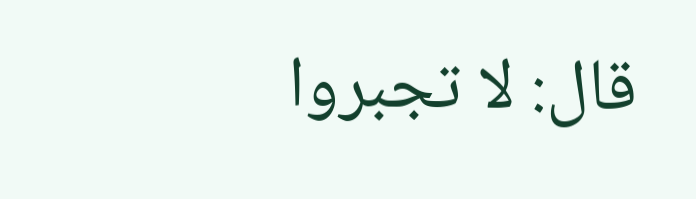قال: لا تجبروا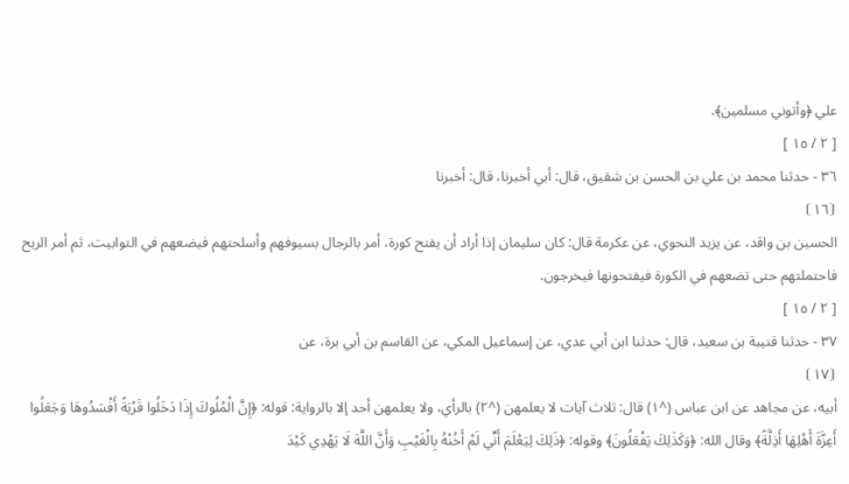علي ﴿وأتوني مسلمين﴾.
[ ٢ / ١٥ ]
٣٦ - حدثنا محمد بن علي بن الحسن بن شقيق، قال: أبي أخبرنا، قال: أخبرنا
⦗١٦⦘
الحسين بن واقد، عن يزيد النحوي، عن عكرمة قال: كان سليمان إذا أراد أن يفتح كورة، أمر بالرجال بسيوفهم وأسلحتهم فيضعهم في التوابيت، ثم أمر الريح فاحتملتهم حتى تضعهم في الكورة فيفتحونها فيخرجون.
[ ٢ / ١٥ ]
٣٧ - حدثنا قتيبة بن سعيد، قال: حدثنا ابن أبي عدي، عن إسماعيل المكي، عن القاسم بن أبي برة، عن
⦗١٧⦘
أبيه، عن مجاهد عن ابن عباس (^١) قال: ثلاث آيات لا يعلمهن (^٢) بالرأي، ولا يعلمهن أحد إلا بالرواية: قوله: ﴿إِنَّ الْمُلُوكَ إِذَا دَخَلُوا قَرْيَةً أَفْسَدُوهَا وَجَعَلُوا أَعِزَّةَ أَهْلِهَا أَذِلَّةً﴾ وقال الله: ﴿وَكَذَلِكَ يَفْعَلُونَ﴾ وقوله: ﴿ذَلِكَ لِيَعْلَمَ أَنِّي لَمْ أَخُنْهُ بِالْغَيْبِ وَأَنَّ اللَّهَ لَا يَهْدِي كَيْدَ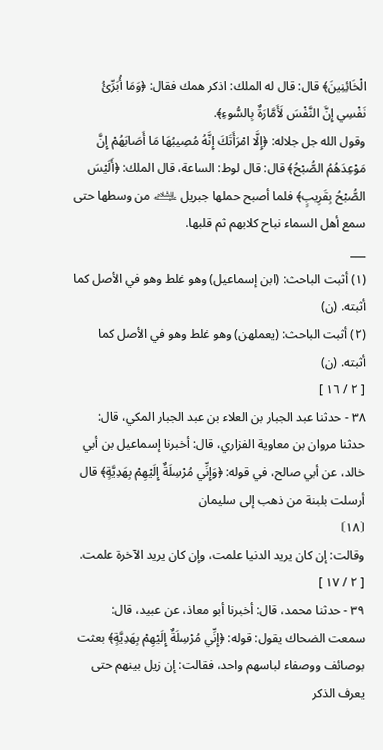الْخَائِنِينَ﴾ قال: قال له الملك: اذكر همك فقال: ﴿وَمَا أُبَرِّئُ نَفْسِي إِنَّ النَّفْسَ لَأَمَّارَةٌ بِالسُّوءِ﴾.
وقول الله جل جلاله: ﴿إِلَّا امْرَأَتَكَ إِنَّهُ مُصِيبُهَا مَا أَصَابَهُمْ إِنَّ مَوْعِدَهُمُ الصُّبْحُ﴾ قال: قال لوط: الساعة، قال الملك: ﴿أَلَيْسَ الصُّبْحُ بِقَرِيبٍ﴾ فلما أصبح حملها جبريل ﵇ من وسطها حتى سمع أهل السماء نباح كلابهم ثم قلبها.
___
(١) أثبت الباحث: (ابن إسماعيل) وهو غلط وهو في الأصل كما أثبته. (ن)
(٢) أثبت الباحث: (يعملهن) وهو غلط وهو في الأصل كما أثبته. (ن)
[ ٢ / ١٦ ]
٣٨ - حدثنا عبد الجبار بن العلاء بن عبد الجبار المكي، قال: حدثنا مروان بن معاوية الفزاري، قال: أخبرنا إسماعيل بن أبي خالد، عن أبي صالح، في قوله: ﴿وَإِنِّي مُرْسِلَةٌ إِلَيْهِمْ بِهَدِيَّةٍ﴾ قال أرسلت بلبنة من ذهب إلى سليمان
⦗١٨⦘
وقالت: إن كان يريد الدنيا علمت، وإن كان يريد الآخرة علمت.
[ ٢ / ١٧ ]
٣٩ - حدثنا محمد، قال: أخبرنا أبو معاذ، عن عبيد، قال: سمعت الضحاك يقول: قوله: ﴿إِنِّي مُرْسِلَةٌ إِلَيْهِمْ بِهَدِيَّةٍ﴾ بعثت بوصائف ووصفاء لباسهم واحد، فقالت: إن زيل بينهم حتى يعرف الذكر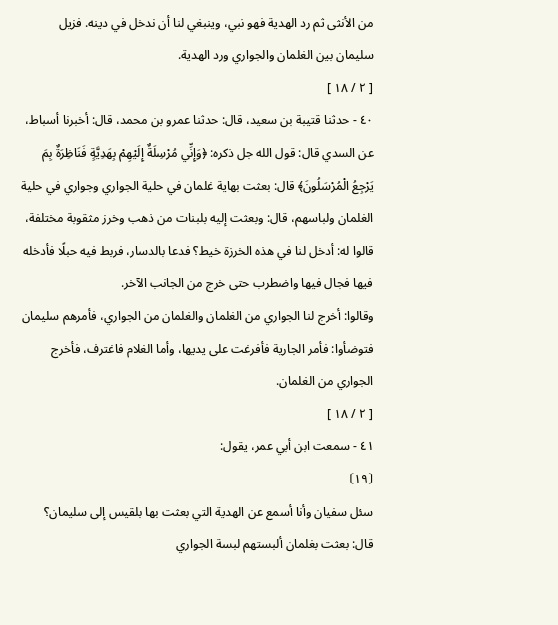من الأنثى ثم رد الهدية فهو نبي، وينبغي لنا أن ندخل في دينه. فزيل سليمان بين الغلمان والجواري ورد الهدية.
[ ٢ / ١٨ ]
٤٠ - حدثنا قتيبة بن سعيد، قال: حدثنا عمرو بن محمد، قال: أخبرنا أسباط، عن السدي قال: قول الله جل ذكره: ﴿وَإِنِّي مُرْسِلَةٌ إِلَيْهِمْ بِهَدِيَّةٍ فَنَاظِرَةٌ بِمَ يَرْجِعُ الْمُرْسَلُونَ﴾ قال: بعثت بهاية غلمان في حلية الجواري وجواري في حلية الغلمان ولباسهم، قال: وبعثت إليه بلبنات من ذهب وخرز مثقوبة مختلفة، قالوا له: أدخل لنا في هذه الخرزة خيط؟ فدعا بالدسار، فربط فيه حبلًا فأدخله فيها فجال فيها واضطرب حتى خرج من الجانب الآخر.
وقالوا: أخرج لنا الجواري من الغلمان والغلمان من الجواري، فأمرهم سليمان فتوضأوا: فأمر الجارية فأفرغت على يديها، وأما الغلام فاغترف، فأخرج الجواري من الغلمان.
[ ٢ / ١٨ ]
٤١ - سمعت ابن أبي عمر، يقول:
⦗١٩⦘
سئل سفيان وأنا أسمع عن الهدية التي بعثت بها بلقيس إلى سليمان؟ قال: بعثت بغلمان ألبستهم لبسة الجواري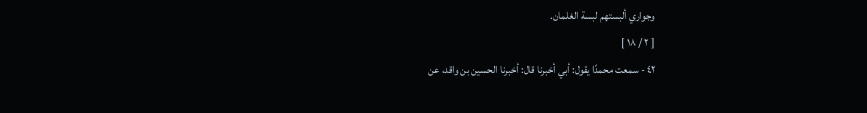وجواري ألبستهم لبسة الغلمان.
[ ٢ / ١٨ ]
٤٢ - سمعت محمدًا يقول: أبي أخبرنا قال: أخبرنا الحسين بن واقد، عن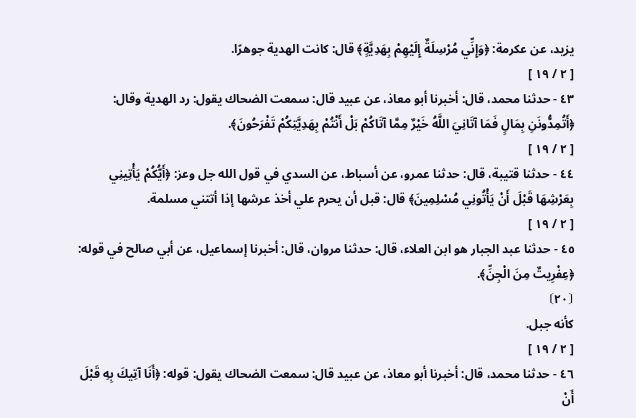يزيد، عن عكرمة: ﴿وَإِنِّي مُرْسِلَةٌ إِلَيْهِمْ بِهَدِيَّةٍ﴾ قال: كانت الهدية جوهرًا.
[ ٢ / ١٩ ]
٤٣ - حدثنا محمد، قال: أخبرنا أبو معاذ، عن عبيد قال: سمعت الضحاك يقول: رد الهدية وقال: ﴿أَتُمِدُّونَنِ بِمَالٍ فَمَا آتَانِيَ اللَّهُ خَيْرٌ مِمَّا آتَاكُمْ بَلْ أَنْتُمْ بِهَدِيَّتِكُمْ تَفْرَحُونَ﴾.
[ ٢ / ١٩ ]
٤٤ - حدثنا قتيبة، قال: حدثنا عمرو، عن أسباط، عن السدي في قول الله جل وعز: ﴿أَيُّكُمْ يَأْتِينِي بِعَرْشِهَا قَبْلَ أَنْ يَأْتُونِي مُسْلِمِينَ﴾ قال: قبل أن يحرم علي أخذ عرشها إذا أتتني مسلمة.
[ ٢ / ١٩ ]
٤٥ - حدثنا عبد الجبار هو ابن العلاء، قال: حدثنا مروان، قال: أخبرنا إسماعيل، عن أبي صالح في قوله: ﴿عِفْرِيتٌ مِنَ الْجِنِّ﴾.
⦗٢٠⦘
كأنه جبل.
[ ٢ / ١٩ ]
٤٦ - حدثنا محمد، قال: أخبرنا أبو معاذ، عن عبيد قال: سمعت الضحاك يقول: قوله: ﴿أَنَا آتِيكَ بِهِ قَبْلَ أَنْ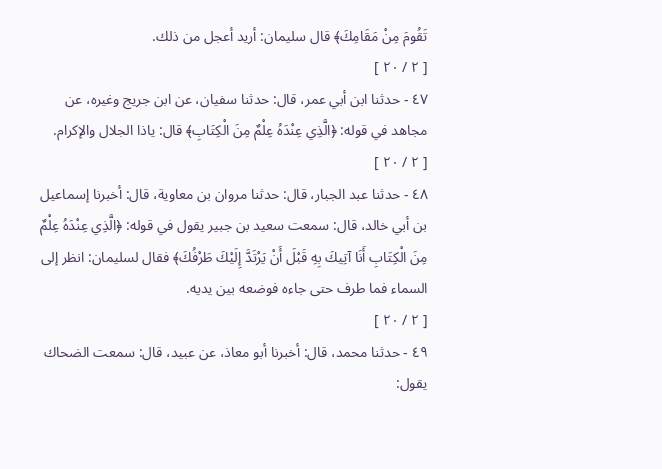تَقُومَ مِنْ مَقَامِكَ﴾ قال سليمان: أريد أعجل من ذلك.
[ ٢ / ٢٠ ]
٤٧ - حدثنا ابن أبي عمر، قال: حدثنا سفيان، عن ابن جريج وغيره، عن مجاهد في قوله: ﴿الَّذِي عِنْدَهُ عِلْمٌ مِنَ الْكِتَابِ﴾ قال: ياذا الجلال والإكرام.
[ ٢ / ٢٠ ]
٤٨ - حدثنا عبد الجبار، قال: حدثنا مروان بن معاوية، قال: أخبرنا إسماعيل بن أبي خالد، قال: سمعت سعيد بن جبير يقول في قوله: ﴿الَّذِي عِنْدَهُ عِلْمٌ مِنَ الْكِتَابِ أَنَا آتِيكَ بِهِ قَبْلَ أَنْ يَرْتَدَّ إِلَيْكَ طَرْفُكَ﴾ فقال لسليمان: انظر إلى السماء فما طرف حتى جاءه فوضعه بين يديه.
[ ٢ / ٢٠ ]
٤٩ - حدثنا محمد، قال: أخبرنا أبو معاذ، عن عبيد، قال: سمعت الضحاك يقول: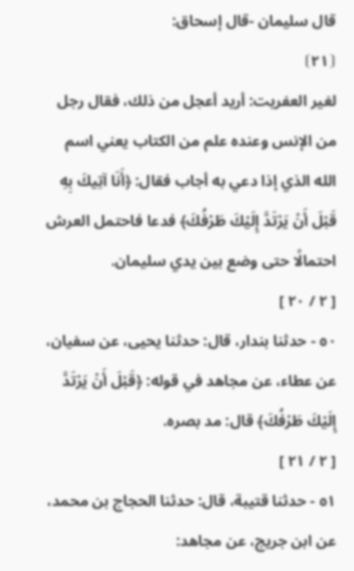قال سليمان -قال إسحاق:
⦗٢١⦘
لغير العفريت: أريد أعجل من ذلك، فقال رجل من الإنس وعنده علم من الكتاب يعني اسم الله الذي إذا دعي به أجاب فقال: ﴿أَنَا آتِيكَ بِهِ قَبْلَ أَنْ يَرْتَدَّ إِلَيْكَ طَرْفُكَ﴾ فدعا فاحتمل العرش احتمالًا حتى وضع بين يدي سليمان.
[ ٢ / ٢٠ ]
٥٠ - حدثنا بندار، قال: حدثنا يحيى، عن سفيان، عن عطاء، عن مجاهد في قوله: ﴿قَبْلَ أَنْ يَرْتَدَّ إِلَيْكَ طَرْفُكَ﴾ قال: مد بصره.
[ ٢ / ٢١ ]
٥١ - حدثنا قتيبة، قال: حدثنا الحجاج بن محمد، عن ابن جريج، عن مجاهد: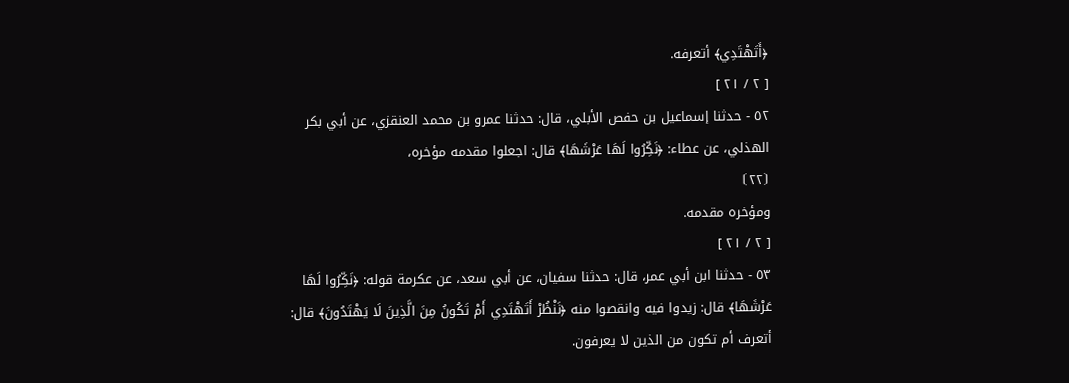﴿أَتَهْتَدِي﴾ أتعرفه.
[ ٢ / ٢١ ]
٥٢ - حدثنا إسماعيل بن حفص الأبلي، قال: حدثنا عمرو بن محمد العنقزي، عن أبي بكر الهذلي، عن عطاء: ﴿نَكِّرُوا لَهَا عَرْشَهَا﴾ قال: اجعلوا مقدمه مؤخره،
⦗٢٢⦘
ومؤخره مقدمه.
[ ٢ / ٢١ ]
٥٣ - حدثنا ابن أبي عمر، قال: حدثنا سفيان، عن أبي سعد، عن عكرمة قوله: ﴿نَكِّرُوا لَهَا عَرْشَهَا﴾ قال: زيدوا فيه وانقصوا منه ﴿نَنْظُرْ أَتَهْتَدِي أَمْ تَكُونُ مِنَ الَّذِينَ لَا يَهْتَدُونَ﴾ قال: أتعرف أم تكون من الذين لا يعرفون.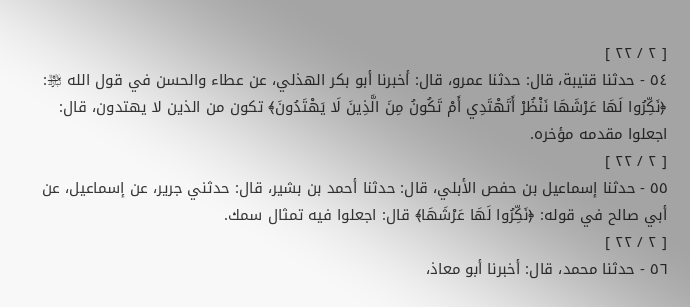[ ٢ / ٢٢ ]
٥٤ - حدثنا قتيبة، قال: حدثنا عمرو، قال: أخبرنا أبو بكر الهذلي، عن عطاء والحسن في قول الله ﵎: ﴿نَكِّرُوا لَهَا عَرْشَهَا نَنْظُرْ أَتَهْتَدِي أَمْ تَكُونُ مِنَ الَّذِينَ لَا يَهْتَدُونَ﴾ تكون من الذين لا يهتدون، قال: اجعلوا مقدمه مؤخره.
[ ٢ / ٢٢ ]
٥٥ - حدثنا إسماعيل بن حفص الأبلي، قال: حدثنا أحمد بن بشير، قال: حدثني جرير، عن إسماعيل، عن أبي صالح في قوله: ﴿نَكِّرُوا لَهَا عَرْشَهَا﴾ قال: اجعلوا فيه تمثال سمك.
[ ٢ / ٢٢ ]
٥٦ - حدثنا محمد، قال: أخبرنا أبو معاذ،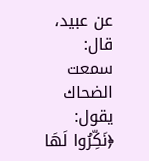عن عبيد، قال: سمعت الضحاك يقول: ﴿نَكِّرُوا لَهَا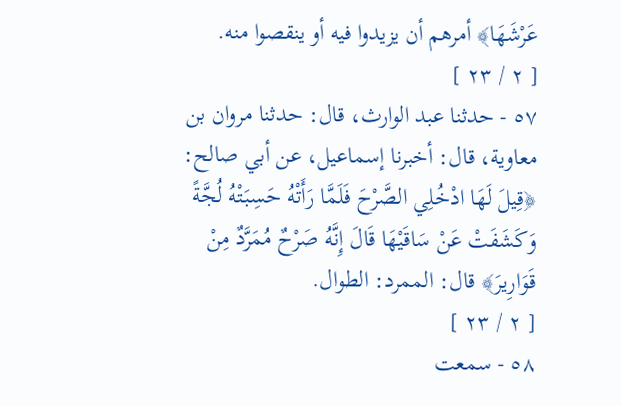عَرْشَهَا﴾ أمرهم أن يزيدوا فيه أو ينقصوا منه.
[ ٢ / ٢٣ ]
٥٧ - حدثنا عبد الوارث، قال: حدثنا مروان بن معاوية، قال: أخبرنا إسماعيل، عن أبي صالح: ﴿قِيلَ لَهَا ادْخُلِي الصَّرْحَ فَلَمَّا رَأَتْهُ حَسِبَتْهُ لُجَّةً وَكَشَفَتْ عَنْ سَاقَيْهَا قَالَ إِنَّهُ صَرْحٌ مُمَرَّدٌ مِنْ قَوَارِيرَ﴾ قال: الممرد: الطوال.
[ ٢ / ٢٣ ]
٥٨ - سمعت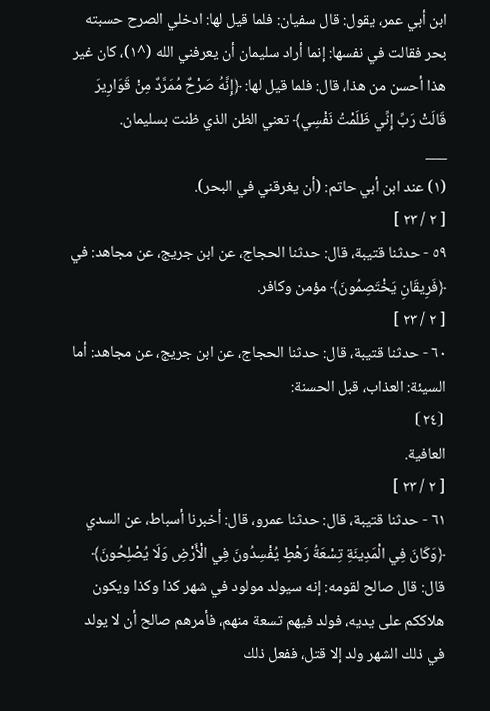ابن أبي عمر، يقول: قال سفيان: فلما قيل لها: ادخلي الصرح حسبته بحر فقالت في نفسها: إنما أراد سليمان أن يعرفني الله (^١)، كان غير هذا أحسن من هذا، قال: فلما قيل لها: ﴿إِنَّهُ صَرْحٌ مُمَرَّدٌ مِنْ قَوَارِيرَ قَالَتْ رَبِّ إِنِّي ظَلَمْتُ نَفْسِي﴾ تعني الظن الذي ظنت بسليمان.
___
(١) عند ابن أبي حاتم: (أن يغرقني في البحر).
[ ٢ / ٢٣ ]
٥٩ - حدثنا قتيبة، قال: حدثنا الحجاج، عن ابن جريج، عن مجاهد: في ﴿فَرِيقَانِ يَخْتَصِمُونَ﴾ مؤمن وکافر.
[ ٢ / ٢٣ ]
٦٠ - حدثنا قتيبة، قال: حدثنا الحجاج، عن ابن جريج، عن مجاهد: أما السيئة: العذاب، قبل الحسنة:
⦗٢٤⦘
العافية.
[ ٢ / ٢٣ ]
٦١ - حدثنا قتيبة، قال: حدثنا عمرو، قال: أخبرنا أسباط، عن السدي ﴿وَكَانَ فِي الْمَدِينَةِ تِسْعَةُ رَهْطٍ يُفْسِدُونَ فِي الْأَرْضِ وَلَا يُصْلِحُونَ﴾ قال: قال صالح لقومه: إنه سيولد مولود في شهر كذا وكذا ويكون هلاككم على يديه، فولد فيهم تسعة منهم، فأمرهم صالح أن لا يولد في ذلك الشهر ولد إلا قتل، ففعل ذلك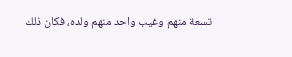تسعة منهم وغيب واحد منهم ولده، فكان ذلك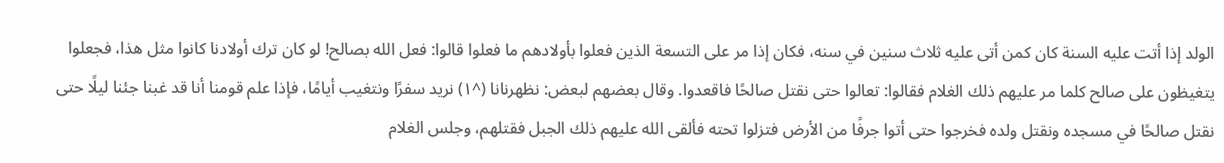الولد إذا أتت عليه السنة كان كمن أتى عليه ثلاث سنين في سنه، فكان إذا مر على التسعة الذين فعلوا بأولادهم ما فعلوا قالوا: فعل الله بصالح! لو كان ترك أولادنا كانوا مثل هذا، فجعلوا يتغيظون على صالح كلما مر عليهم ذلك الغلام فقالوا: تعالوا حتى نقتل صالحًا فاقعدوا. وقال بعضهم لبعض: نظهرنانا (^١) نريد سفرًا ونتغيب أيامًا، فإذا علم قومنا أنا قد غبنا جئنا ليلًا حتى نقتل صالحًا في مسجده ونقتل ولده فخرجوا حتى أتوا جرفًا من الأرض فتزلوا تحته فألقى الله عليهم ذلك الجبل فقتلهم، وجلس الغلام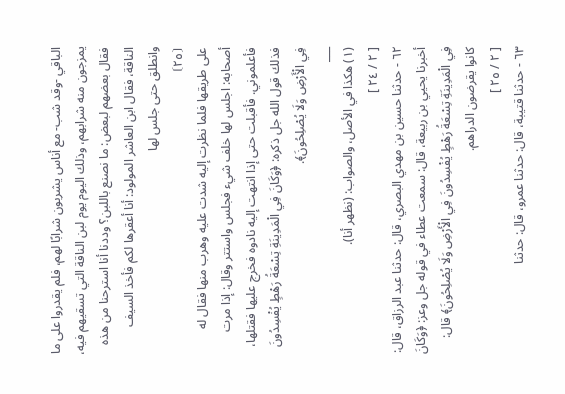الباقي -وقد شب- مع أناس يشربون شرابًا لهم، فلم يقدروا على ما يمزجون منه شرابهم، وذلك اليوم يوم لبن الناقة التي تسقيهم فيه، فقال بعضهم لبعض: ما نصنع باللبن؟ وددنا أنا استرحنا من هذه الناقة، فقال ابن العاشر المولود: أنا أعقرها لكم فأخذ السيف وانطلق حتى جلس لها
⦗٢٥⦘
على طريقها فلما نظرت إليه شدت عليه وهرب منها فقال له أصحابه: اجلس لها خلف شيء فجلس واستتر وقال: إذا مرت فأعلموني. فأقبلت حتى إذا انتهت إليه نادوه فخرج عليها فقتلها، فذلك قول الله جل ذكره: ﴿وَكَانَ فِي الْمَدِينَةِ تِسْعَةُ رَهْطٍ يُفْسِدُونَ فِي الْأَرْضِ وَلَا يُصْلِحُونَ﴾.
___
(١) هكذا في الأصل، والصواب: (نظهر أنا).
[ ٢ / ٢٤ ]
٦٢ - حدثنا حسين بن مهدي البصري، قال: حدثنا عبد الرزاق، قال: أخبرنا يحيي بن ربيعة، قال: سمعت عطاء في قوله جل وعز: ﴿وَكَانَ فِي الْمَدِينَةِ تِسْعَةُ رَهْطٍ يُفْسِدُونَ فِي الْأَرْضِ وَلَا يُصْلِحُونَ﴾ قال: كانوا يقرضون الدراهم.
[ ٢ / ٢٥ ]
٦٣ - حدثنا قتيبة، قال: حدثنا عمرو، قال: حدثنا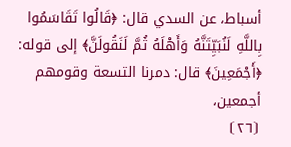أسباط، عن السدي قال: ﴿قَالُوا تَقَاسَمُوا بِاللَّهِ لَنُبَيِّتَنَّهُ وَأَهْلَهُ ثُمَّ لَنَقُولَنَّ﴾ إلى قوله: ﴿أَجْمَعِينَ﴾ قال: دمرنا التسعة وقومهم أجمعين،
⦗٢٦⦘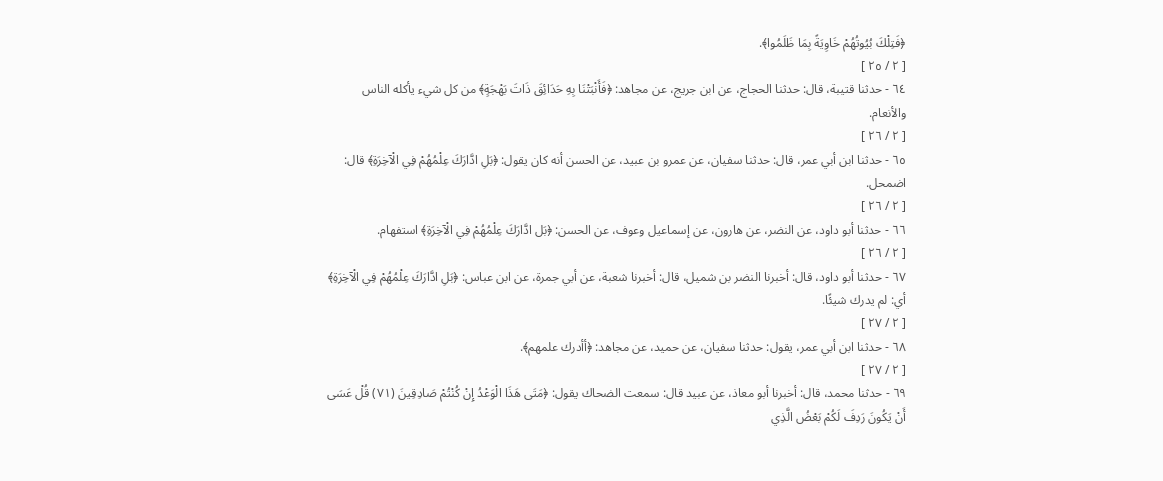﴿فَتِلْكَ بُيُوتُهُمْ خَاوِيَةً بِمَا ظَلَمُوا﴾.
[ ٢ / ٢٥ ]
٦٤ - حدثنا قتيبة، قال: حدثنا الحجاج، عن ابن جريج، عن مجاهد: ﴿فَأَنْبَتْنَا بِهِ حَدَائِقَ ذَاتَ بَهْجَةٍ﴾ من كل شيء يأكله الناس والأنعام.
[ ٢ / ٢٦ ]
٦٥ - حدثنا ابن أبي عمر، قال: حدثنا سفيان، عن عمرو بن عبيد، عن الحسن أنه كان يقول: ﴿بَلِ ادَّارَكَ عِلْمُهُمْ فِي الْآخِرَةِ﴾ قال: اضمحل.
[ ٢ / ٢٦ ]
٦٦ - حدثنا أبو داود، عن النضر، عن هارون، عن إسماعيل وعوف، عن الحسن: ﴿بَل ادَّارَكَ عِلْمُهُمْ فِي الْآخِرَةِ﴾ استفهام.
[ ٢ / ٢٦ ]
٦٧ - حدثنا أبو داود، قال: أخبرنا النضر بن شميل، قال: أخبرنا شعبة، عن أبي جمرة، عن ابن عباس: ﴿بَلِ ادَّارَكَ عِلْمُهُمْ فِي الْآخِرَةِ﴾ أي: لم يدرك شيئًا.
[ ٢ / ٢٧ ]
٦٨ - حدثنا ابن أبي عمر، يقول: حدثنا سفيان، عن حميد، عن مجاهد: ﴿أأدرك علمهم﴾.
[ ٢ / ٢٧ ]
٦٩ - حدثنا محمد، قال: أخبرنا أبو معاذ، عن عبيد قال: سمعت الضحاك يقول: ﴿مَتَى هَذَا الْوَعْدُ إِنْ كُنْتُمْ صَادِقِينَ (٧١) قُلْ عَسَى أَنْ يَكُونَ رَدِفَ لَكُمْ بَعْضُ الَّذِي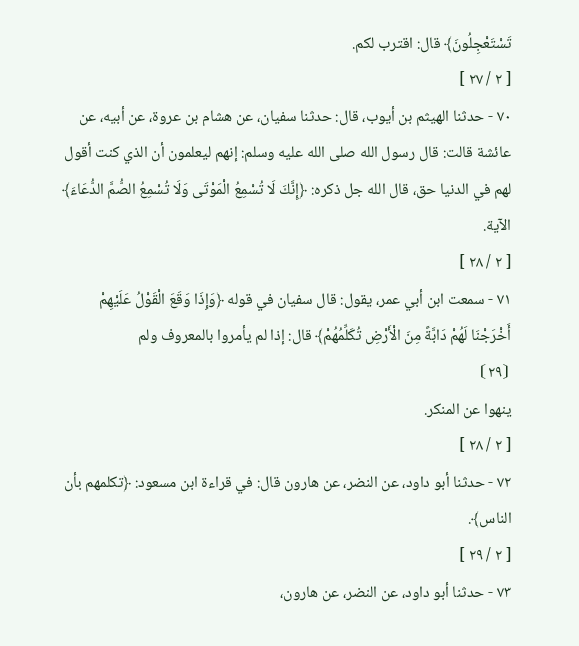تَسْتَعْجِلُونَ﴾ قال: اقترب لكم.
[ ٢ / ٢٧ ]
٧٠ - حدثنا الهيثم بن أيوب، قال: حدثنا سفيان، عن هشام بن عروة، عن أبيه، عن عائشة قالت: قال رسول الله صلى الله عليه وسلم: إنهم ليعلمون أن الذي كنت أقول لهم في الدنيا حق، قال الله جل ذكره: ﴿إِنَّكَ لَا تُسْمِعُ الْمَوْتَى وَلَا تُسْمِعُ الصُّمَّ الدُّعَاءَ﴾ الآية.
[ ٢ / ٢٨ ]
٧١ - سمعت ابن أبي عمر، يقول: قال سفيان في قوله ﴿وَإِذَا وَقَعَ الْقَوْلُ عَلَيْهِمْ أَخْرَجْنَا لَهُمْ دَابَّةً مِنَ الْأَرْضِ تُكَلِّمُهُمْ﴾ قال: إذا لم يأمروا بالمعروف ولم
⦗٢٩⦘
ينهوا عن المنكر.
[ ٢ / ٢٨ ]
٧٢ - حدثنا أبو داود، عن النضر، عن هارون قال: في قراءة ابن مسعود: ﴿تكلمهم بأن الناس﴾.
[ ٢ / ٢٩ ]
٧٣ - حدثنا أبو داود، عن النضر، عن هارون،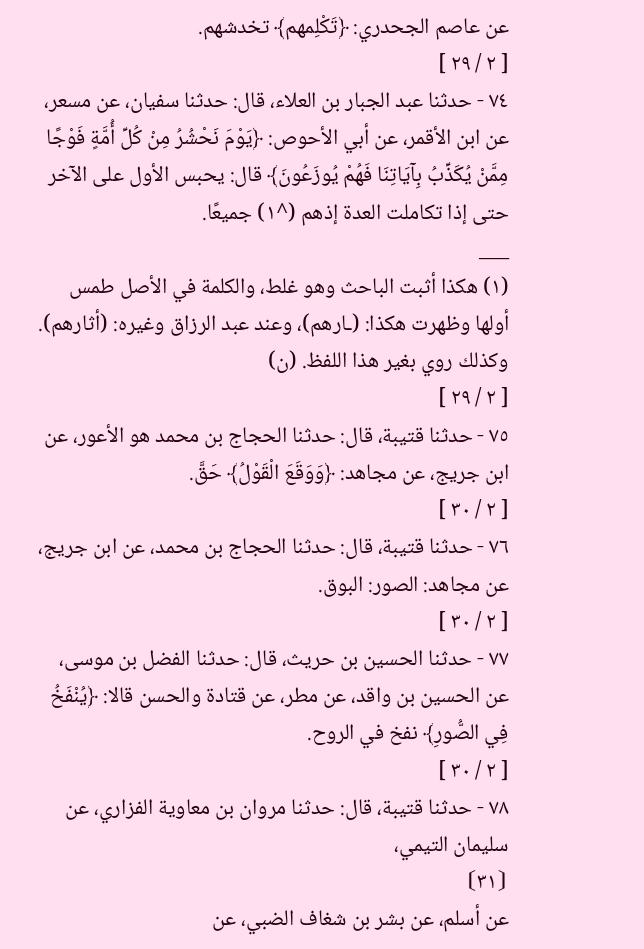عن عاصم الجحدري: ﴿تَكْلِمهم﴾ تخدشهم.
[ ٢ / ٢٩ ]
٧٤ - حدثنا عبد الجبار بن العلاء، قال: حدثنا سفيان، عن مسعر، عن ابن الأقمر، عن أبي الأحوص: ﴿يَوْمَ نَحْشُرُ مِنْ كُلِّ أُمَّةٍ فَوْجًا مِمَّنْ يُكَذِّبُ بِآيَاتِنَا فَهُمْ يُوزَعُونَ﴾ قال: يحبس الأول على الآخر حتى إذا تكاملت العدة إذهم (^١) جميعًا.
___
(١) هكذا أثبت الباحث وهو غلط، والكلمة في الأصل طمس أولها وظهرت هكذا: (ـارهم)، وعند عبد الرزاق وغيره: (أثارهم). وكذلك روي بغير هذا اللفظ. (ن)
[ ٢ / ٢٩ ]
٧٥ - حدثنا قتيبة، قال: حدثنا الحجاج بن محمد هو الأعور، عن ابن جريج، عن مجاهد: ﴿وَوَقَعَ الْقَوْلُ﴾ حَقَّ.
[ ٢ / ٣٠ ]
٧٦ - حدثنا قتيبة، قال: حدثنا الحجاج بن محمد، عن ابن جريج، عن مجاهد: الصور: البوق.
[ ٢ / ٣٠ ]
٧٧ - حدثنا الحسين بن حريث، قال: حدثنا الفضل بن موسى، عن الحسين بن واقد، عن مطر، عن قتادة والحسن قالا: ﴿يُنْفَخُ فِي الصُّورِ﴾ نفخ في الروح.
[ ٢ / ٣٠ ]
٧٨ - حدثنا قتيبة، قال: حدثنا مروان بن معاوية الفزاري، عن سليمان التيمي،
⦗٣١⦘
عن أسلم، عن بشر بن شغاف الضبي، عن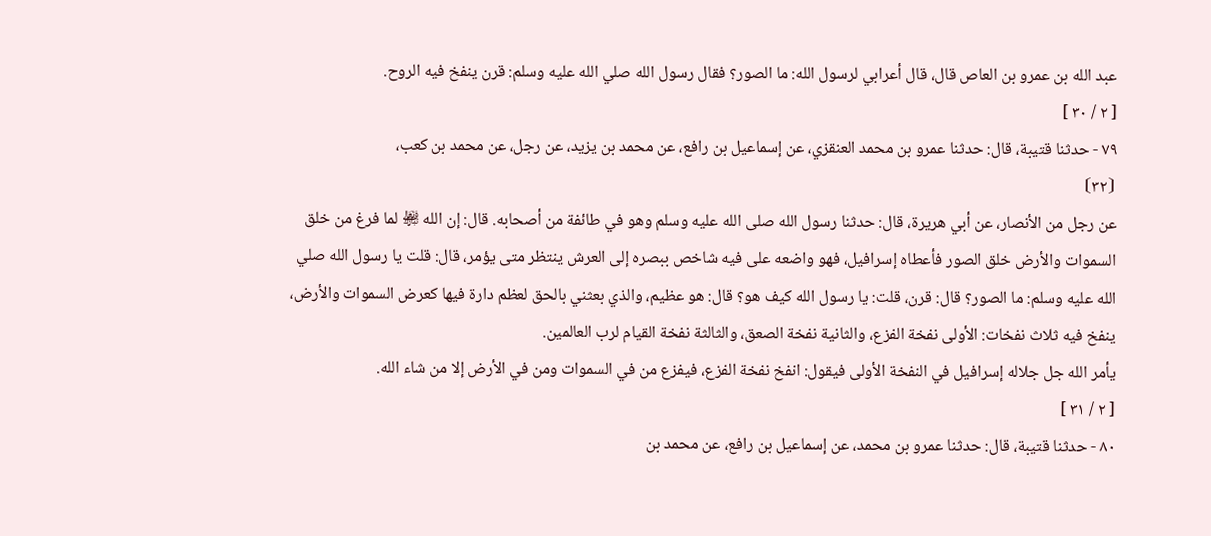عبد الله بن عمرو بن العاص قال، قال أعرابي لرسول الله: ما الصور؟ فقال رسول الله صلي الله عليه وسلم: قرن ينفخ فيه الروح.
[ ٢ / ٣٠ ]
٧٩ - حدثنا قتيبة، قال: حدثنا عمرو بن محمد العنقزي، عن إسماعيل بن رافع، عن محمد بن يزيد، عن رجل، عن محمد بن کعب،
⦗٣٢⦘
عن رجل من الأنصار، عن أبي هريرة، قال: حدثنا رسول الله صلى الله عليه وسلم وهو في طائفة من أصحابه. قال: إن الله ﵎ لما فرغ من خلق السموات والأرض خلق الصور فأعطاه إسرافيل، فهو واضعه على فيه شاخص ببصره إلى العرش ينتظر متى يؤمر، قال: قلت يا رسول الله صلي الله عليه وسلم: ما الصور؟ قال: قرن، قلت: يا رسول الله كيف هو؟ قال: هو عظيم، والذي بعثني بالحق لعظم دارة فيها كعرض السموات والأرض، ينفخ فيه ثلاث نفخات: الأولى نفخة الفزع، والثانية نفخة الصعق، والثالثة نفخة القيام لرب العالمين.
يأمر الله جل جلاله إسرافيل في النفخة الأولى فيقول: انفخ نفخة الفزع، فيفزع من في السموات ومن في الأرض إلا من شاء الله.
[ ٢ / ٣١ ]
٨٠ - حدثنا قتيبة، قال: حدثنا عمرو بن محمد، عن إسماعيل بن رافع، عن محمد بن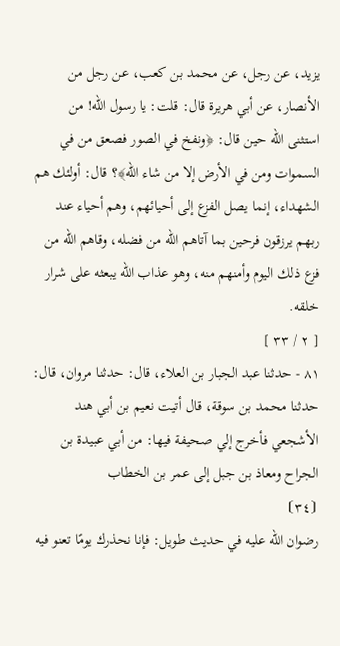يزيد، عن رجل، عن محمد بن کعب، عن رجل من الأنصار، عن أبي هريرة قال: قلت: يا رسول الله! من استثنى الله حين قال: ﴿ونفخ في الصور فصعق من في السموات ومن في الأرض إلا من شاء الله﴾؟ قال: أولئك هم الشهداء، إنما يصل الفزع إلى أحيائهم، وهم أحياء عند ربهم يرزقون فرحين بما آتاهم الله من فضله، وقاهم الله من فزع ذلك اليوم وأمنهم منه، وهو عذاب الله يبعثه على شرار خلقه.
[ ٢ / ٣٣ ]
٨١ - حدثنا عبد الجبار بن العلاء، قال: حدثنا مروان، قال: حدثنا محمد بن سوقة، قال أتيت نعيم بن أبي هند الأشجعي فأخرج إلي صحيفة فيها: من أبي عبيدة بن الجراح ومعاذ بن جبل إلى عمر بن الخطاب
⦗٣٤⦘
رضوان الله عليه في حديث طويل: فإنا نحذرك يومًا تعنو فيه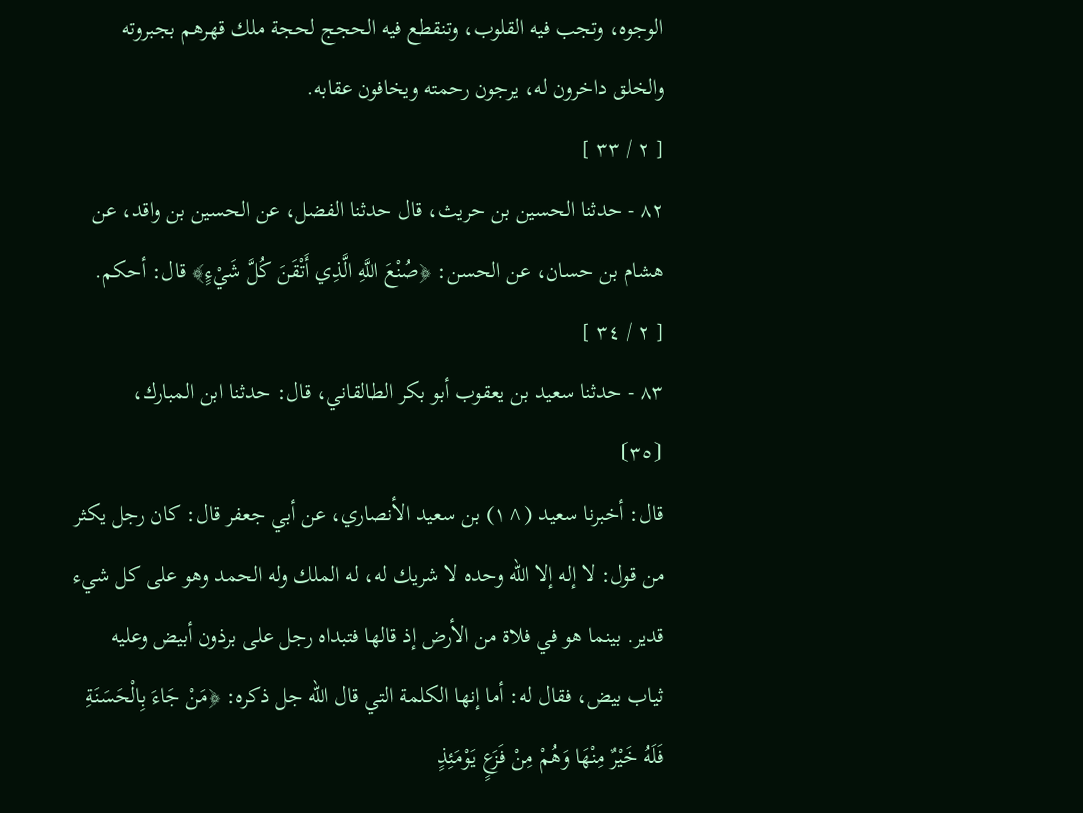الوجوه، وتجب فيه القلوب، وتنقطع فيه الحجج لحجة ملك قهرهم بجبروته والخلق داخرون له، يرجون رحمته ويخافون عقابه.
[ ٢ / ٣٣ ]
٨٢ - حدثنا الحسين بن حريث، قال حدثنا الفضل، عن الحسين بن واقد، عن هشام بن حسان، عن الحسن: ﴿صُنْعَ اللَّهِ الَّذِي أَتْقَنَ كُلَّ شَيْءٍ﴾ قال: أحكم.
[ ٢ / ٣٤ ]
٨٣ - حدثنا سعيد بن يعقوب أبو بكر الطالقاني، قال: حدثنا ابن المبارك،
⦗٣٥⦘
قال: أخبرنا سعيد (^١) بن سعيد الأنصاري، عن أبي جعفر قال: كان رجل يكثر من قول: لا إله إلا الله وحده لا شريك له، له الملك وله الحمد وهو على كل شيء قدير. بينما هو في فلاة من الأرض إذ قالها فتبداه رجل على برذون أبيض وعليه ثياب بيض، فقال له: أما إنها الكلمة التي قال الله جل ذكره: ﴿مَنْ جَاءَ بِالْحَسَنَةِ فَلَهُ خَيْرٌ مِنْهَا وَهُمْ مِنْ فَزَعٍ يَوْمَئِذٍ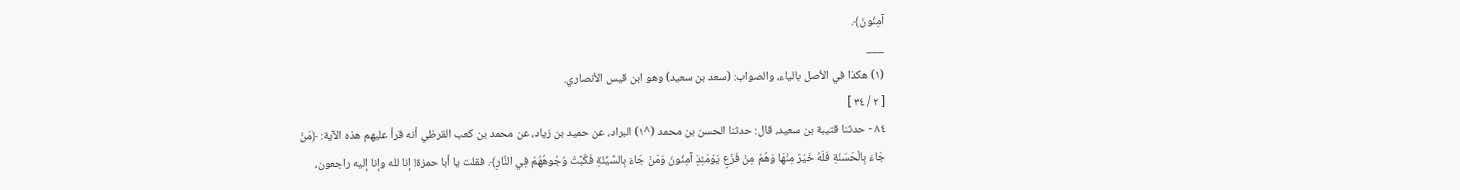آمِنُونَ﴾.
___
(١) هكذا في الأصل بالياء، والصواب: (سعد بن سعيد) وهو ابن قيس الأنصاري.
[ ٢ / ٣٤ ]
٨٤ - حدثنا قتيبة بن سعيد، قال: حدثنا الحسن بن محمد (^١) البراد، عن حميد بن زياد، عن محمد بن كعب القرظي أنه قرأ عليهم هذه الآية: ﴿مَنْ جَاءَ بِالْحَسَنَةِ فَلَهُ خَيْرٌ مِنْهَا وَهُمْ مِنْ فَزَعٍ يَوْمَئِذٍ آمِنُونَ وَمَنْ جَاءَ بِالسَّيِّئَةِ فَكُبَّتْ وُجُوهُهُمْ فِي النَّارِ﴾. فقلت يا أبا حمزة! إنا لله وإنا إليه راجعون،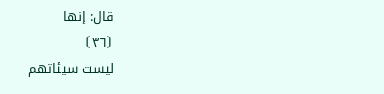قال: إنها
⦗٣٦⦘
ليست سيئاتهم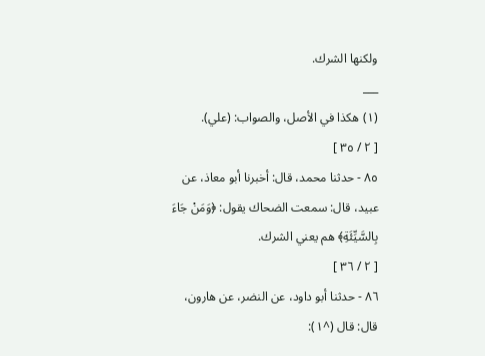ولكنها الشرك.
___
(١) هكذا في الأصل، والصواب: (علي).
[ ٢ / ٣٥ ]
٨٥ - حدثنا محمد، قال: أخبرنا أبو معاذ، عن عبيد، قال: سمعت الضحاك يقول: ﴿وَمَنْ جَاءَ بِالسَّيِّئَةِ﴾ هم يعني الشرك.
[ ٢ / ٣٦ ]
٨٦ - حدثنا أبو داود، عن النضر، عن هارون، قال: قال (^١):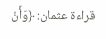قراءة عثمان: ﴿وَأَنْ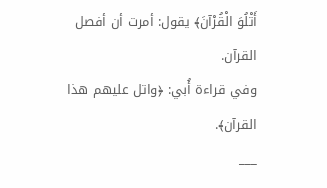أَتْلُوَ الْقُرْآنَ﴾ يقول: أمرت أن أفصل القرآن.
وفي قراءة أُبي: ﴿واتل عليهم هذا القرآن﴾.
___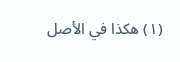(١) هكذا في الأصل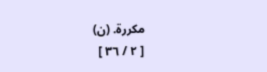مكررة. (ن)
[ ٢ / ٣٦ ]